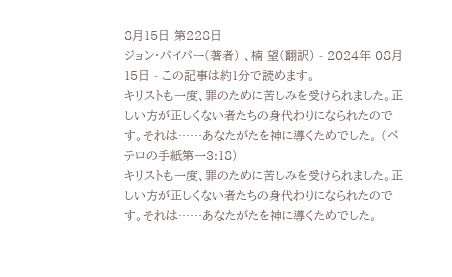8月15日 第228日
ジョン・パイパー(著者) 、楠 望(翻訳) - 2024年 08月 15日 - この記事は約1分で読めます。
キリストも一度、罪のために苦しみを受けられました。正しい方が正しくない者たちの身代わりになられたのです。それは……あなたがたを神に導くためでした。 (ペテロの手紙第一3:18)
キリストも一度、罪のために苦しみを受けられました。正しい方が正しくない者たちの身代わりになられたのです。それは……あなたがたを神に導くためでした。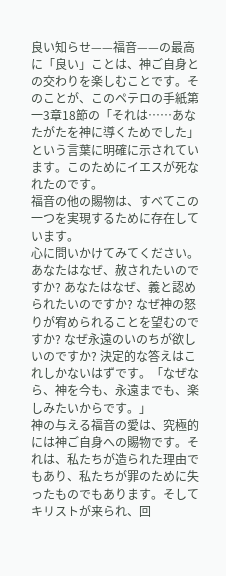良い知らせ——福音——の最高に「良い」ことは、神ご自身との交わりを楽しむことです。そのことが、このペテロの手紙第一3章18節の「それは……あなたがたを神に導くためでした」という言葉に明確に示されています。このためにイエスが死なれたのです。
福音の他の賜物は、すべてこの一つを実現するために存在しています。
心に問いかけてみてください。あなたはなぜ、赦されたいのですか? あなたはなぜ、義と認められたいのですか? なぜ神の怒りが宥められることを望むのですか? なぜ永遠のいのちが欲しいのですか? 決定的な答えはこれしかないはずです。「なぜなら、神を今も、永遠までも、楽しみたいからです。」
神の与える福音の愛は、究極的には神ご自身への賜物です。それは、私たちが造られた理由でもあり、私たちが罪のために失ったものでもあります。そしてキリストが来られ、回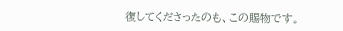復してくださったのも、この賜物です。